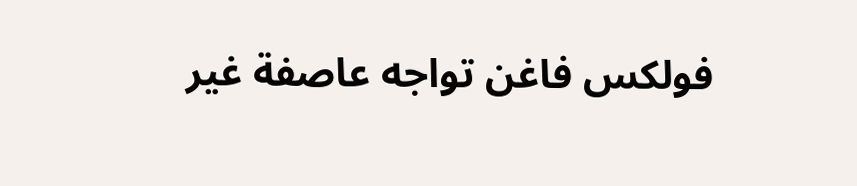فولكس فاغن تواجه عاصفة غير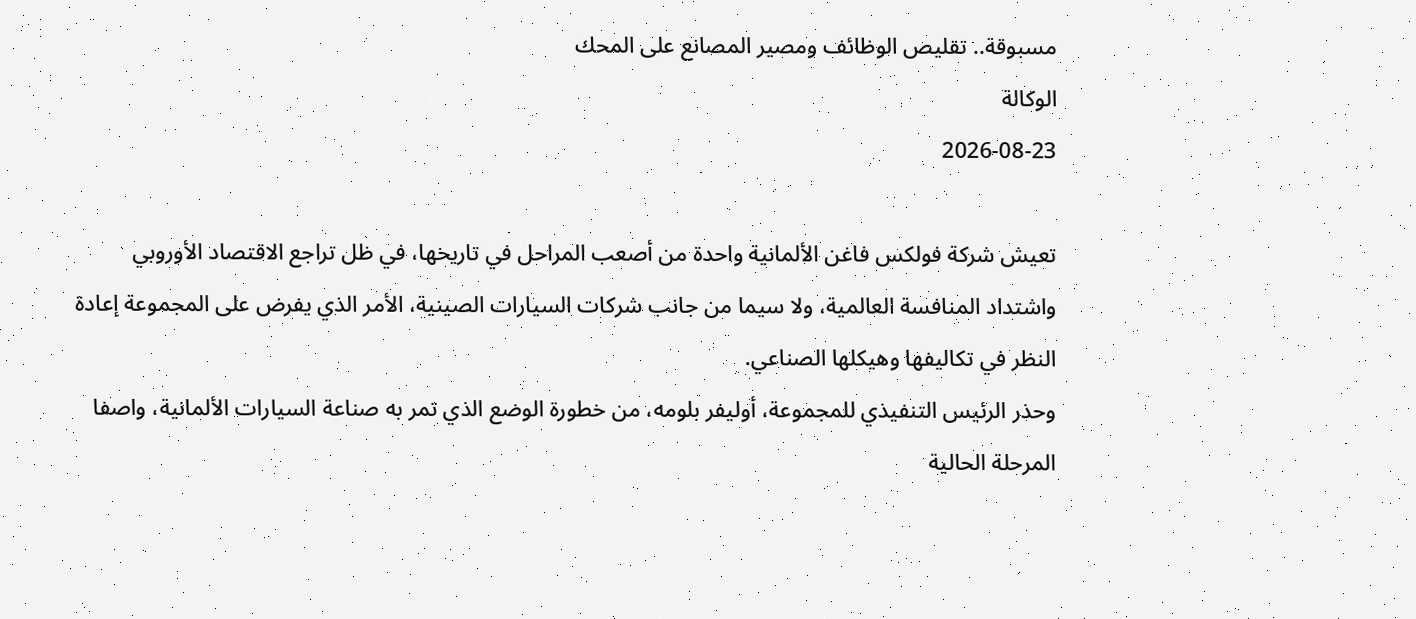مسبوقة.. تقليص الوظائف ومصير المصانع على المحك
الوكالة
2026-08-23

تعيش شركة فولكس فاغن الألمانية واحدة من أصعب المراحل في تاريخها، في ظل تراجع الاقتصاد الأوروبي واشتداد المنافسة العالمية، ولا سيما من جانب شركات السيارات الصينية، الأمر الذي يفرض على المجموعة إعادة النظر في تكاليفها وهيكلها الصناعي.
وحذر الرئيس التنفيذي للمجموعة، أوليفر بلومه، من خطورة الوضع الذي تمر به صناعة السيارات الألمانية، واصفا المرحلة الحالية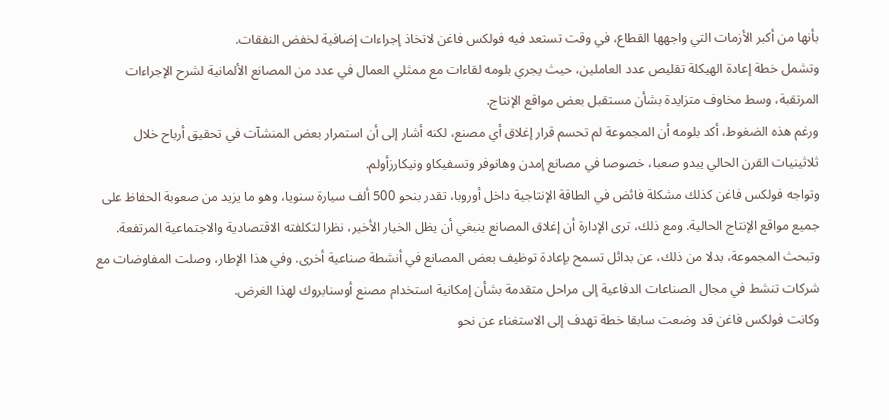بأنها من أكبر الأزمات التي واجهها القطاع، في وقت تستعد فيه فولكس فاغن لاتخاذ إجراءات إضافية لخفض النفقات.
وتشمل خطة إعادة الهيكلة تقليص عدد العاملين، حيث يجري بلومه لقاءات مع ممثلي العمال في عدد من المصانع الألمانية لشرح الإجراءات المرتقبة، وسط مخاوف متزايدة بشأن مستقبل بعض مواقع الإنتاج.
ورغم هذه الضغوط، أكد بلومه أن المجموعة لم تحسم قرار إغلاق أي مصنع، لكنه أشار إلى أن استمرار بعض المنشآت في تحقيق أرباح خلال ثلاثينيات القرن الحالي يبدو صعبا، خصوصا في مصانع إمدن وهانوفر وتسفيكاو ونيكارزأولم.
وتواجه فولكس فاغن كذلك مشكلة فائض في الطاقة الإنتاجية داخل أوروبا، تقدر بنحو 500 ألف سيارة سنويا، وهو ما يزيد من صعوبة الحفاظ على جميع مواقع الإنتاج الحالية. ومع ذلك، ترى الإدارة أن إغلاق المصانع ينبغي أن يظل الخيار الأخير، نظرا لتكلفته الاقتصادية والاجتماعية المرتفعة.
وتبحث المجموعة، بدلا من ذلك، عن بدائل تسمح بإعادة توظيف بعض المصانع في أنشطة صناعية أخرى. وفي هذا الإطار، وصلت المفاوضات مع شركات تنشط في مجال الصناعات الدفاعية إلى مراحل متقدمة بشأن إمكانية استخدام مصنع أوسنابروك لهذا الغرض.
وكانت فولكس فاغن قد وضعت سابقا خطة تهدف إلى الاستغناء عن نحو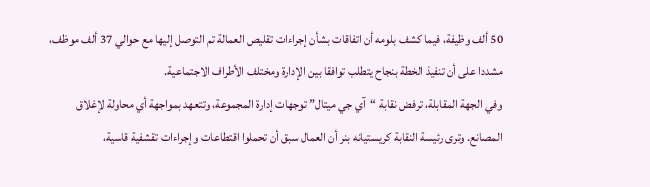50 ألف وظيفة، فيما كشف بلومه أن اتفاقات بشأن إجراءات تقليص العمالة تم التوصل إليها مع حوالي 37 ألف موظف، مشددا على أن تنفيذ الخطة بنجاح يتطلب توافقا بين الإدارة ومختلف الأطراف الاجتماعية.
وفي الجهة المقابلة، ترفض نقابة “آي جي ميتال” توجهات إدارة المجموعة، وتتعهد بمواجهة أي محاولة لإغلاق المصانع. وترى رئيسة النقابة كريستيانه بنر أن العمال سبق أن تحملوا اقتطاعات وإجراءات تقشفية قاسية،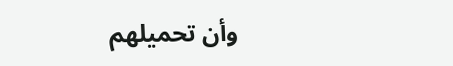وأن تحميلهم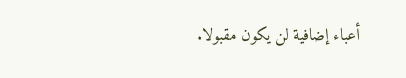أعباء إضافية لن يكون مقبولا.